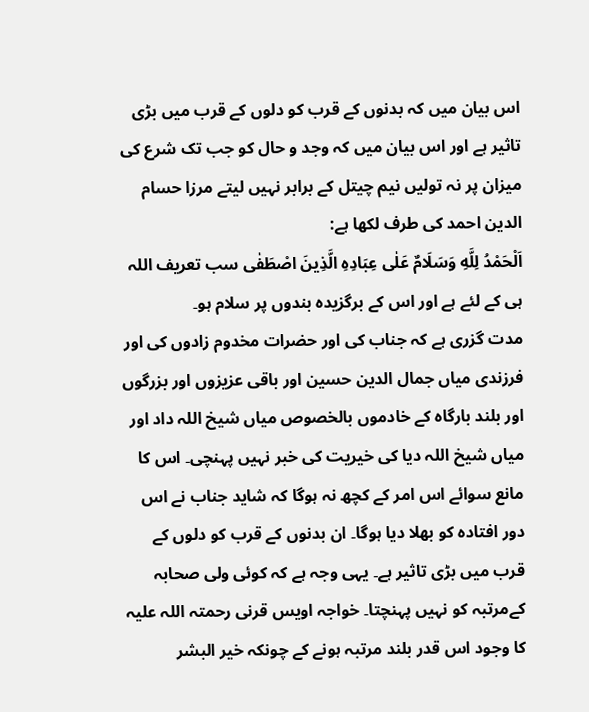اس بیان میں کہ بدنوں کے قرب کو دلوں کے قرب میں بڑی تاثیر ہے اور اس بیان میں کہ وجد و حال کو جب تک شرع کی میزان پر نہ تولیں نیم چیتل کے برابر نہیں لیتے مرزا حسام الدین احمد کی طرف لکھا ہے:
اَلْحَمْدُ لِلَّهِ وَسَلَامٌ عَلٰی عِبَادِهِ الَّذِينَ اصْطَفٰى سب تعریف اللہ ہی کے لئے ہے اور اس کے برگزیدہ بندوں پر سلام ہو۔
مدت گزری ہے کہ جناب کی اور حضرات مخدوم زادوں کی اور فرزندی میاں جمال الدین حسین اور باقی عزیزوں اور بزرگوں اور بلند بارگاہ کے خادموں بالخصوص میاں شیخ اللہ داد اور میاں شیخ اللہ دیا کی خیریت کی خبر نہیں پہنچی۔ اس کا مانع سوائے اس امر کے کچھ نہ ہوگا کہ شاید جناب نے اس دور افتادہ کو بھلا دیا ہوگا۔ ان بدنوں کے قرب کو دلوں کے قرب میں بڑی تاثیر ہے۔ یہی وجہ ہے کہ کوئی ولی صحابہ کےمرتبہ کو نہیں پہنچتا۔ خواجہ اویس قرنی رحمتہ اللہ علیہ کا وجود اس قدر بلند مرتبہ ہونے کے چونکہ خیر البشر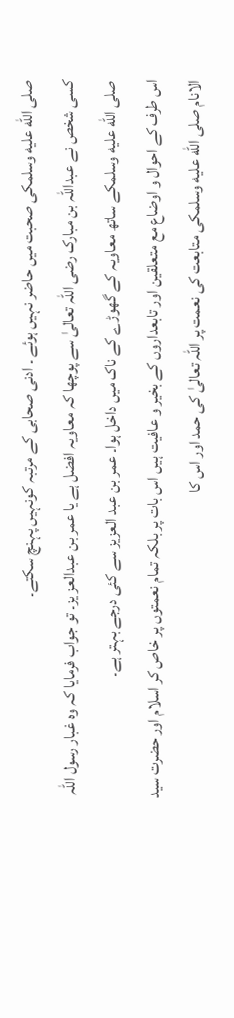صلى الله عليه وسلمکی صحبت میں حاضر نہیں ہوئے ۔ ادنی صحابی کے مرتبہ کونہیں پہنچ سکتے۔
کسی شخص نے عبداللہ بن مبارک رضی اللہ تعالیٰ سے پوچھا کہ معاویہ افضل ہے یا عمر بن عبدالعز یز۔ تو جواب فرمایا کہ وہ غبار رسول اللہ صلى الله عليه وسلمکے ساتھ معاویہ کے گھوڑے کے ناک میں داخل ہوا۔ عمر بن عبد العزیز سے کئی درجے بہتر ہے۔
اس طرف کے احوال و اوضاع مع متعلقین اور تابعداروں کے بخیر و عافیت ہیں اس بات پر بلکہ تمام نعمتوں پر خاص کر اسلام اور حضرت سید الانام صلى الله عليه وسلمکی متابعت کی نعمت پر اللہ تعالیٰ کی حمد اور اس کا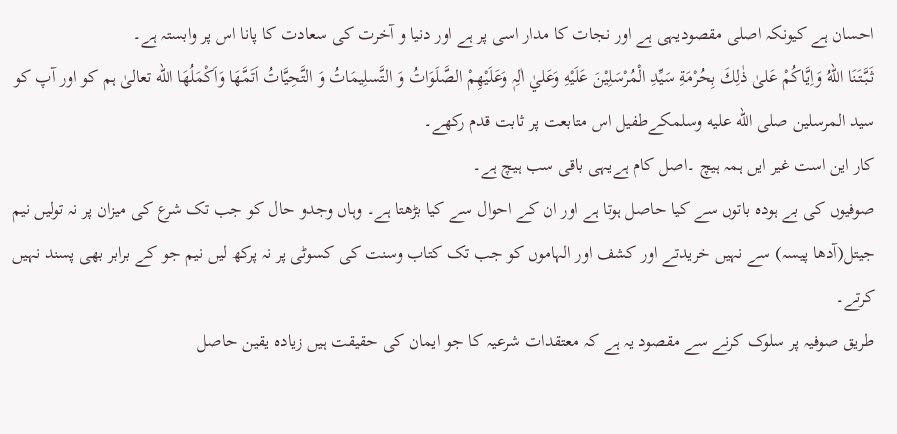احسان ہے کیونکہ اصلی مقصودیہی ہے اور نجات کا مدار اسی پر ہے اور دنیا و آخرت کی سعادت کا پانا اس پر وابستہ ہے۔
ثَبَّتَنَا اللهُ وَاِيَّاكُمْ عَلىٰ ذٰلِكَ بِحُرْمَةِ سَیِّدِ الْمُرْسَلِیْنَ عَلَيْهِ وَعَليٰ اٰلِہٖ وَعَلَیْھِمْ الصَّلَوَاتُ وَ التَّسلِيمَاتُ وَ التَّحِيَّاتُ اَتَمَّهَا وَاَکْمَلُهَا الله تعالیٰ ہم کو اور آپ کو سید المرسلین صلى الله عليه وسلمکےطفیل اس متابعت پر ثابت قدم رکھے۔
کار این است غیر ایں ہمہ ہیچ ۔اصل کام ہےیہی باقی سب ہیچ ہے۔
صوفیوں کی بے ہودہ باتوں سے کیا حاصل ہوتا ہے اور ان کے احوال سے کیا بڑھتا ہے۔ وہاں وجدو حال کو جب تک شرع کی میزان پر نہ تولیں نیم جیتل(آدھا پیسہ) سے نہیں خریدتے اور کشف اور الہاموں کو جب تک کتاب وسنت کی کسوٹی پر نہ پرکھ لیں نیم جو کے برابر بھی پسند نہیں کرتے۔
طریق صوفیہ پر سلوک کرنے سے مقصود یہ ہے کہ معتقدات شرعیہ کا جو ایمان کی حقیقت ہیں زیادہ یقین حاصل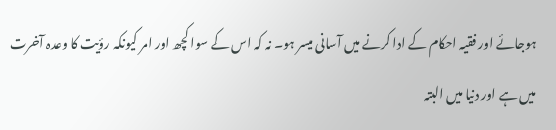ہوجائے اور فقیہ احکام کے ادا کرنے میں آسانی میسر ہو۔ نہ کہ اس کے سوا کچھ اور امر کیونکہ رؤیت کا وعدہ آخرت میں ہے اور دنیا میں البتہ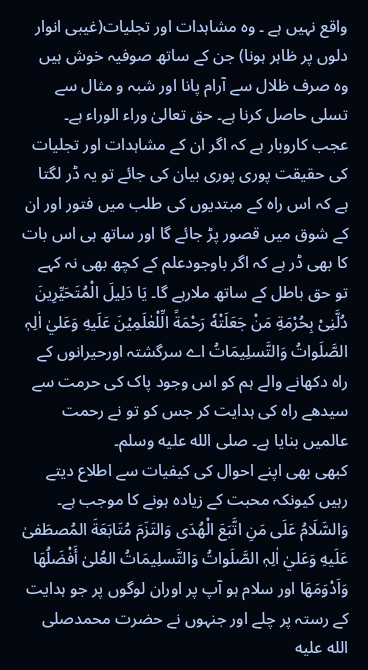واقع نہیں ہے ۔ وہ مشاہدات اور تجلیات(غیبی انوار دلوں پر ظاہر ہونا) جن کے ساتھ صوفیہ خوش ہیں وہ صرف ظلال سے آرام پانا اور شبہ و مثال سے تسلی حاصل کرنا ہے۔ حق تعالیٰ وراء الوراء ہے۔
عجب کاروبار ہے کہ اگر ان کے مشاہدات اور تجلیات کی حقیقت پوری پوری بیان کی جائے تو یہ ڈر لگتا ہے کہ اس راہ کے مبتدیوں کی طلب میں فتور اور ان کے شوق میں قصور پڑ جائے گا اور ساتھ ہی اس بات کا بھی ڈر ہے کہ اگر باوجودعلم کے کچھ بھی نہ کہے تو حق باطل کے ساتھ ملارہے گا۔ يَا دَلِيلَ الْمُتَحَيِّرِينَ دُلَّنِیْ بِحُرْمَةِ مَنْ جَعَلَتْهٗ رَحْمَةً الِّلْعٰلَمِيْنَ عَلَيهِ وَعَليٰ اٰلِہٖ الصَّلَواتُ وَالتَّسلِيمَاتُ اے سرگشتہ اورحیرانوں کے راہ دکھانے والے ہم کو اس وجود پاک کی حرمت سے سیدھے راہ کی ہدایت کر جس کو تو نے رحمت عالمیں بنایا ہے۔ صلى الله عليه وسلم۔
کبھی بھی اپنے احوال کی کیفیات سے اطلاع دیتے رہیں کیونکہ محبت کے زیادہ ہونے کا موجب ہے۔ وَالسَّلَامُ عَلَى مَنِ اتَّبَعَ الْهُدَى وَالتَزَمَ مُتَابَعَةَ المُصطَفىٰ عَلَيهِ وَعَليٰ اٰلِہٖ الصَّلَواتُ وَالتَّسلِيمَاتُ العُلیٰ أَفْضَلُهَا وَاَدْوَمَهَا اور سلام ہو آپ پر اوران لوگوں پر جو ہدایت کے رستہ پر چلے اور جنہوں نے حضرت محمدصلى الله عليه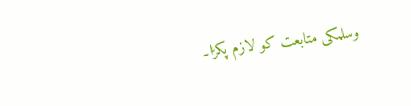وسلمکی متابعت کو لازم پکڑا۔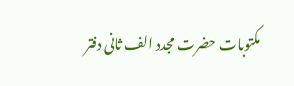مکتوبات حضرت مجدد الف ثانی دفتر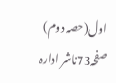اول(حصہ دوم) صفحہ73ناشر ادارہ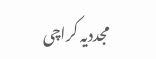مجددیہ کراچی